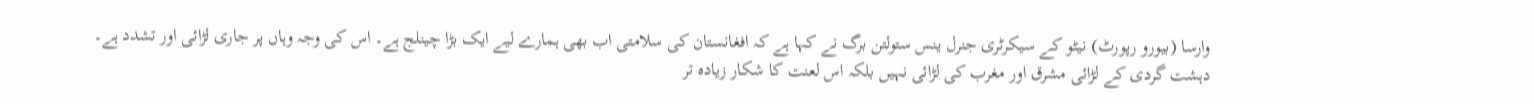وارسا (بیورو رپورٹ) نیٹو کے سیکرٹری جنرل ینس ستولتن برگ نے کہا ہے کہ افغانستان کی سلامتی اب بھی ہمارے لیے ایک بڑا چینلج ہے۔ اس کی وجہ وہاں پر جاری لڑائی اور تشدد ہے۔ دہشت گردی کے لڑائی مشرق اور مغرب کی لڑائی نہیں بلکہ اس لعنت کا شکار زیادہ تر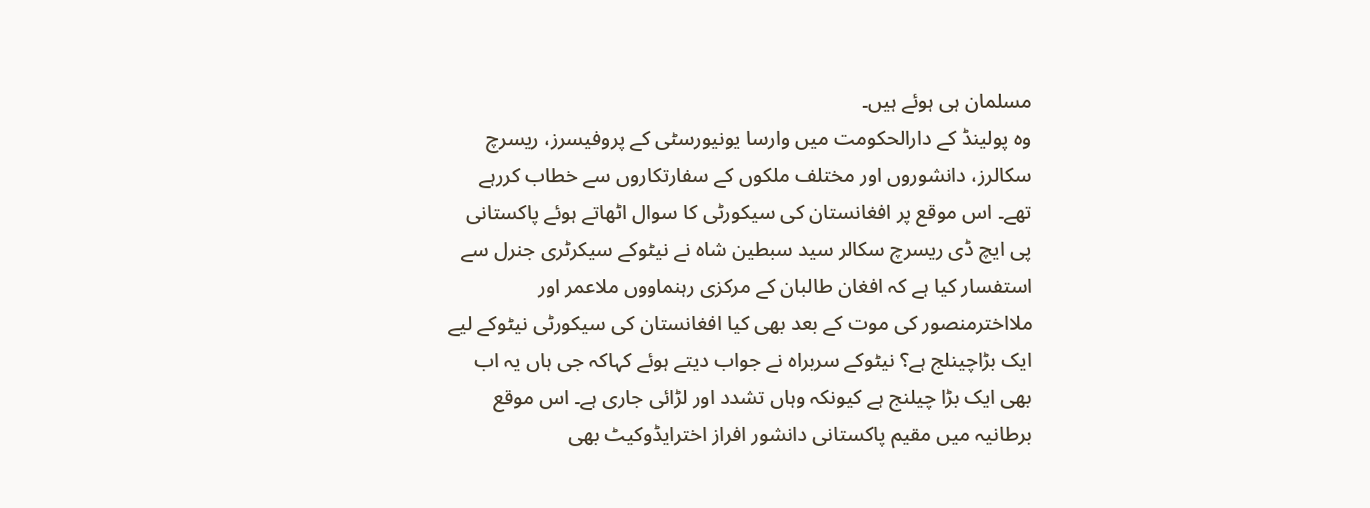مسلمان ہی ہوئے ہیں۔
وہ پولینڈ کے دارالحکومت میں وارسا یونیورسٹی کے پروفیسرز، ریسرچ سکالرز، دانشوروں اور مختلف ملکوں کے سفارتکاروں سے خطاب کررہے تھے۔ اس موقع پر افغانستان کی سیکورٹی کا سوال اٹھاتے ہوئے پاکستانی پی ایچ ڈی ریسرچ سکالر سید سبطین شاہ نے نیٹوکے سیکرٹری جنرل سے استفسار کیا ہے کہ افغان طالبان کے مرکزی رہنماووں ملاعمر اور ملااخترمنصور کی موت کے بعد بھی کیا افغانستان کی سیکورٹی نیٹوکے لیے ایک بڑاچینلج ہے؟ نیٹوکے سربراہ نے جواب دیتے ہوئے کہاکہ جی ہاں یہ اب بھی ایک بڑا چیلنج ہے کیونکہ وہاں تشدد اور لڑائی جاری ہے۔ اس موقع برطانیہ میں مقیم پاکستانی دانشور افراز اخترایڈوکیٹ بھی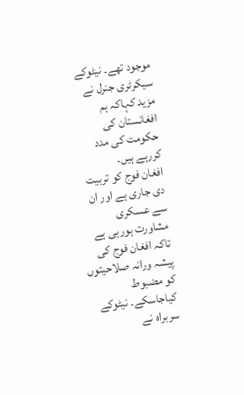موجود تھے۔ نیٹوکے سیکرٹری جنرل نے مزید کہاکہ ہم افغانستان کی حکومت کی مدد کررہے ہیں۔
افغان فوج کو تربیت دی جاری ہے اور ان سے عسکری مشاورت ہورہی ہے تاکہ افغان فوج کی پیشہ ورانہ صلاحیتوں کو مضبوط کیاجاسکے۔ نیٹوکے سربراہ نے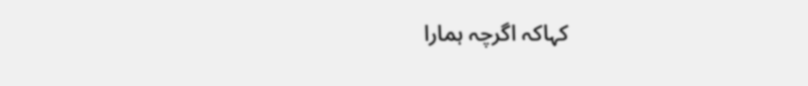کہاکہ اگرچہ ہمارا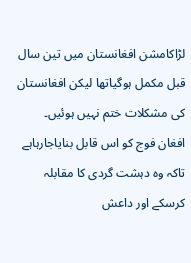لڑاکامشن افغانستان میں تین سال قبل مکمل ہوگیاتھا لیکن افغانستان کی مشکلات ختم نہیں ہوئیں۔ افغان فوج کو اس قابل بنایاجارہاہے تاکہ وہ دہشت گردی کا مقابلہ کرسکے اور داعش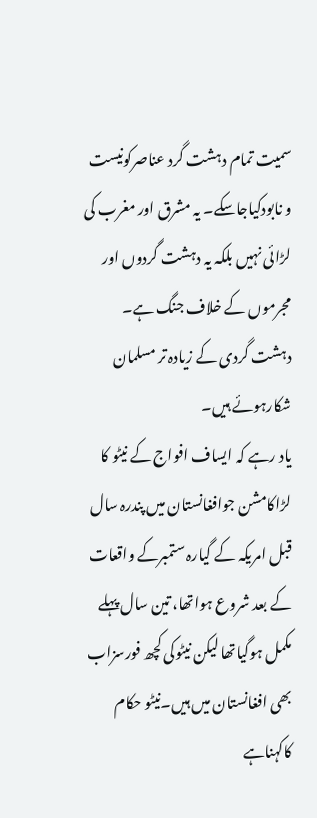سمیت تمام دہشت گرد عناصرکونیست و نابودکیاجاسکے۔ یہ مشرق اور مغرب کی لڑائی نہیں بلکہ یہ دہشت گردوں اور مجرموں کے خلاف جنگ ہے۔ دہشت گردی کے زیادہ تر مسلمان شکارہوئے ہیں۔
یاد رہے کہ ایساف افواج کے نیٹو کا لڑاکامشن جوافغانستان میں پندرہ سال قبل امریکہ کے گیارہ ستمبرکے واقعات کے بعد شروع ہواتھا، تین سال پہلے مکمل ہوگیاتھا لیکن نیٹوکی کچھ فورسزاب بھی افغانستان میں ہیں۔نیٹو حکام کاکہناہے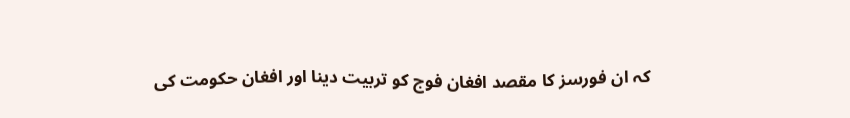کہ ان فورسز کا مقصد افغان فوج کو تربیت دینا اور افغان حکومت کی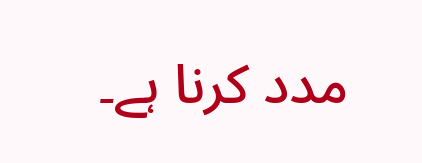مدد کرنا ہے۔